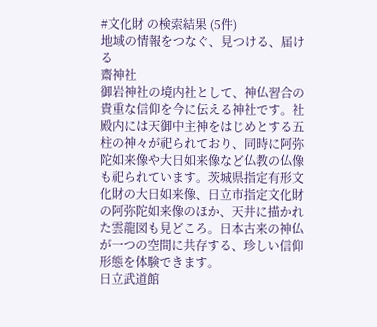#文化財 の検索結果 (5件)
地域の情報をつなぐ、見つける、届ける
齋神社
御岩神社の境内社として、神仏習合の貴重な信仰を今に伝える神社です。社殿内には天御中主神をはじめとする五柱の神々が祀られており、同時に阿弥陀如来像や大日如来像など仏教の仏像も祀られています。茨城県指定有形文化財の大日如来像、日立市指定文化財の阿弥陀如来像のほか、天井に描かれた雲龍図も見どころ。日本古来の神仏が一つの空間に共存する、珍しい信仰形態を体験できます。
日立武道館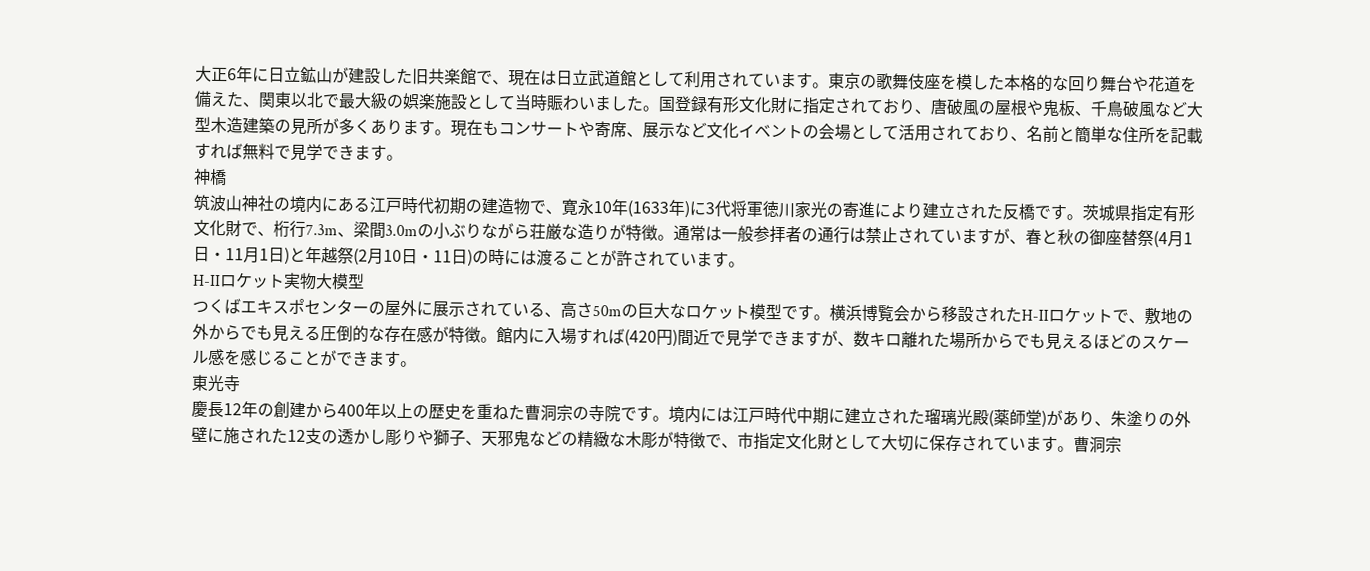大正6年に日立鉱山が建設した旧共楽館で、現在は日立武道館として利用されています。東京の歌舞伎座を模した本格的な回り舞台や花道を備えた、関東以北で最大級の娯楽施設として当時賑わいました。国登録有形文化財に指定されており、唐破風の屋根や鬼板、千鳥破風など大型木造建築の見所が多くあります。現在もコンサートや寄席、展示など文化イベントの会場として活用されており、名前と簡単な住所を記載すれば無料で見学できます。
神橋
筑波山神社の境内にある江戸時代初期の建造物で、寛永10年(1633年)に3代将軍徳川家光の寄進により建立された反橋です。茨城県指定有形文化財で、桁行7.3m、梁間3.0mの小ぶりながら荘厳な造りが特徴。通常は一般参拝者の通行は禁止されていますが、春と秋の御座替祭(4月1日・11月1日)と年越祭(2月10日・11日)の時には渡ることが許されています。
H-IIロケット実物大模型
つくばエキスポセンターの屋外に展示されている、高さ50mの巨大なロケット模型です。横浜博覧会から移設されたH-IIロケットで、敷地の外からでも見える圧倒的な存在感が特徴。館内に入場すれば(420円)間近で見学できますが、数キロ離れた場所からでも見えるほどのスケール感を感じることができます。
東光寺
慶長12年の創建から400年以上の歴史を重ねた曹洞宗の寺院です。境内には江戸時代中期に建立された瑠璃光殿(薬師堂)があり、朱塗りの外壁に施された12支の透かし彫りや獅子、天邪鬼などの精緻な木彫が特徴で、市指定文化財として大切に保存されています。曹洞宗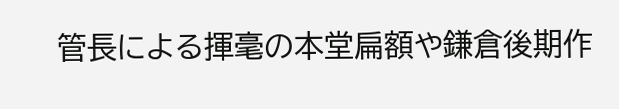管長による揮毫の本堂扁額や鎌倉後期作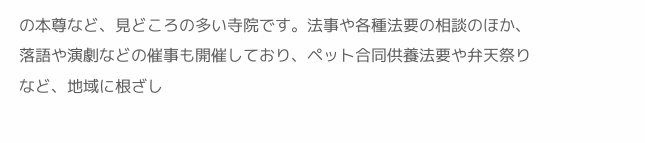の本尊など、見どころの多い寺院です。法事や各種法要の相談のほか、落語や演劇などの催事も開催しており、ペット合同供養法要や弁天祭りなど、地域に根ざし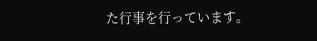た行事を行っています。